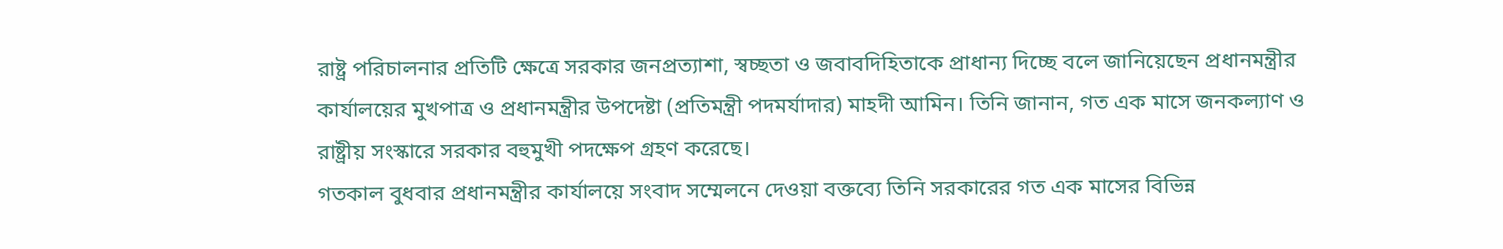রাষ্ট্র পরিচালনার প্রতিটি ক্ষেত্রে সরকার জনপ্রত্যাশা, স্বচ্ছতা ও জবাবদিহিতাকে প্রাধান্য দিচ্ছে বলে জানিয়েছেন প্রধানমন্ত্রীর কার্যালয়ের মুখপাত্র ও প্রধানমন্ত্রীর উপদেষ্টা (প্রতিমন্ত্রী পদমর্যাদার) মাহদী আমিন। তিনি জানান, গত এক মাসে জনকল্যাণ ও রাষ্ট্রীয় সংস্কারে সরকার বহুমুখী পদক্ষেপ গ্রহণ করেছে।
গতকাল বুধবার প্রধানমন্ত্রীর কার্যালয়ে সংবাদ সম্মেলনে দেওয়া বক্তব্যে তিনি সরকারের গত এক মাসের বিভিন্ন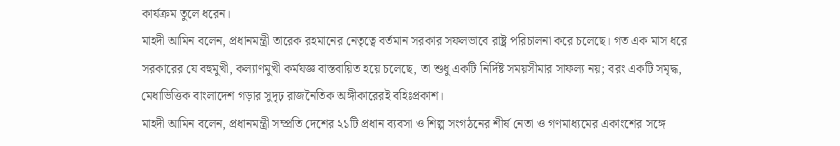কার্যক্রম তুলে ধরেন।
মাহদী আমিন বলেন, প্রধানমন্ত্রী তারেক রহমানের নেতৃত্বে বর্তমান সরকার সফলভাবে রাষ্ট্র পরিচালনা করে চলেছে। গত এক মাস ধরে সরকারের যে বহুমুখী, কল্যাণমুখী কর্মযজ্ঞ বাস্তবায়িত হয়ে চলেছে, তা শুধু একটি নির্দিষ্ট সময়সীমার সাফল্য নয়; বরং একটি সমৃদ্ধ, মেধাভিত্তিক বাংলাদেশ গড়ার সুদৃঢ় রাজনৈতিক অঙ্গীকারেরই বহিঃপ্রকাশ।
মাহদী আমিন বলেন, প্রধানমন্ত্রী সম্প্রতি দেশের ২১টি প্রধান ব্যবসা ও শিল্প সংগঠনের শীর্ষ নেতা ও গণমাধ্যমের একাংশের সঙ্গে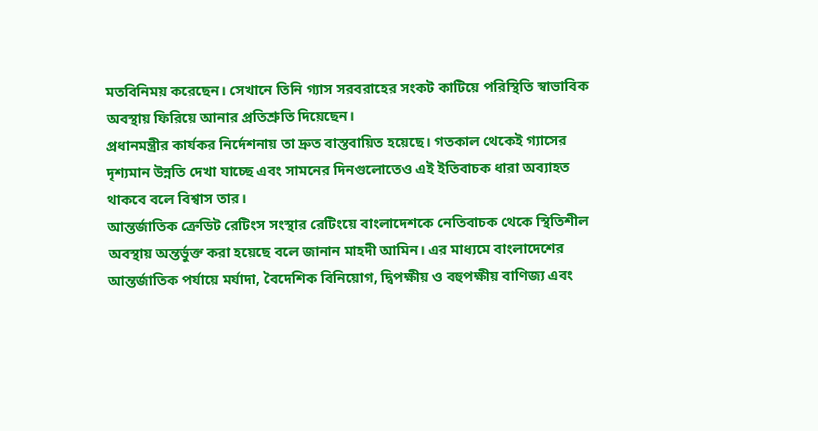মতবিনিময় করেছেন। সেখানে তিনি গ্যাস সরবরাহের সংকট কাটিয়ে পরিস্থিতি স্বাভাবিক অবস্থায় ফিরিয়ে আনার প্রতিশ্রুতি দিয়েছেন।
প্রধানমন্ত্রীর কার্যকর নির্দেশনায় তা দ্রুত বাস্তবায়িত হয়েছে। গতকাল থেকেই গ্যাসের দৃশ্যমান উন্নতি দেখা যাচ্ছে এবং সামনের দিনগুলোতেও এই ইতিবাচক ধারা অব্যাহত থাকবে বলে বিশ্বাস তার।
আন্তর্জাতিক ক্রেডিট রেটিংস সংস্থার রেটিংয়ে বাংলাদেশকে নেতিবাচক থেকে স্থিতিশীল অবস্থায় অন্তর্ভুক্ত করা হয়েছে বলে জানান মাহদী আমিন। এর মাধ্যমে বাংলাদেশের আন্তর্জাতিক পর্যায়ে মর্যাদা, বৈদেশিক বিনিয়োগ, দ্বিপক্ষীয় ও বহুপক্ষীয় বাণিজ্য এবং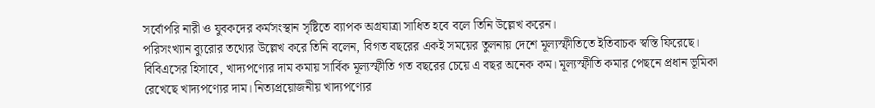সর্বোপরি নারী ও যুবকদের কর্মসংস্থান সৃষ্টিতে ব্যাপক অগ্রযাত্রা সাধিত হবে বলে তিনি উল্লেখ করেন।
পরিসংখ্যান ব্যুরোর তথ্যের উল্লেখ করে তিনি বলেন, বিগত বছরের একই সময়ের তুলনায় দেশে মূল্যস্ফীতিতে ইতিবাচক স্বস্তি ফিরেছে। বিবিএসের হিসাবে, খাদ্যপণ্যের দাম কমায় সার্বিক মূল্যস্ফীতি গত বছরের চেয়ে এ বছর অনেক কম। মূল্যস্ফীতি কমার পেছনে প্রধান ভূমিকা রেখেছে খাদ্যপণ্যের দাম। নিত্যপ্রয়োজনীয় খাদ্যপণ্যের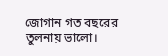জোগান গত বছরের তুলনায় ভালো।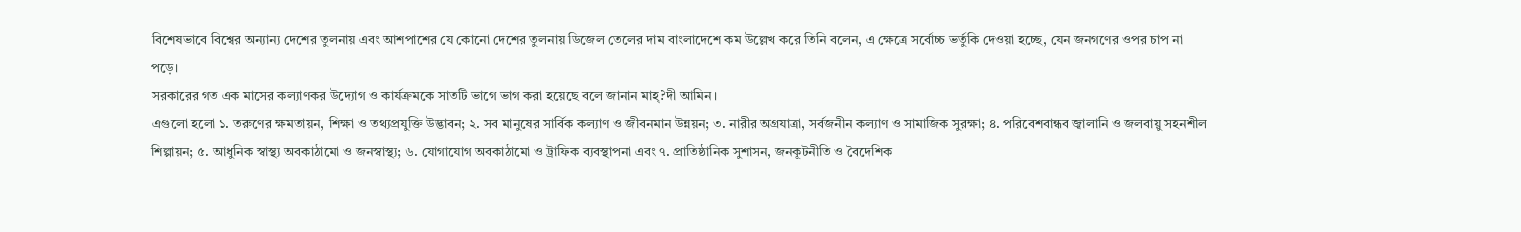বিশেষভাবে বিশ্বের অন্যান্য দেশের তুলনায় এবং আশপাশের যে কোনো দেশের তুলনায় ডিজেল তেলের দাম বাংলাদেশে কম উল্লেখ করে তিনি বলেন, এ ক্ষেত্রে সর্বোচ্চ ভর্তুকি দেওয়া হচ্ছে, যেন জনগণের ওপর চাপ না পড়ে।
সরকারের গত এক মাসের কল্যাণকর উদ্যোগ ও কার্যক্রমকে সাতটি ভাগে ভাগ করা হয়েছে বলে জানান মাহ্?দী আমিন।
এগুলো হলো ১. তরুণের ক্ষমতায়ন, শিক্ষা ও তথ্যপ্রযুক্তি উদ্ভাবন; ২. সব মানুষের সার্বিক কল্যাণ ও জীবনমান উন্নয়ন; ৩. নারীর অগ্রযাত্রা, সর্বজনীন কল্যাণ ও সামাজিক সুরক্ষা; ৪. পরিবেশবান্ধব জ্বালানি ও জলবায়ু সহনশীল শিল্পায়ন; ৫. আধুনিক স্বাস্থ্য অবকাঠামো ও জনস্বাস্থ্য; ৬. যোগাযোগ অবকাঠামো ও ট্রাফিক ব্যবস্থাপনা এবং ৭. প্রাতিষ্ঠানিক সুশাসন, জনকূটনীতি ও বৈদেশিক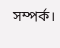সম্পর্ক।